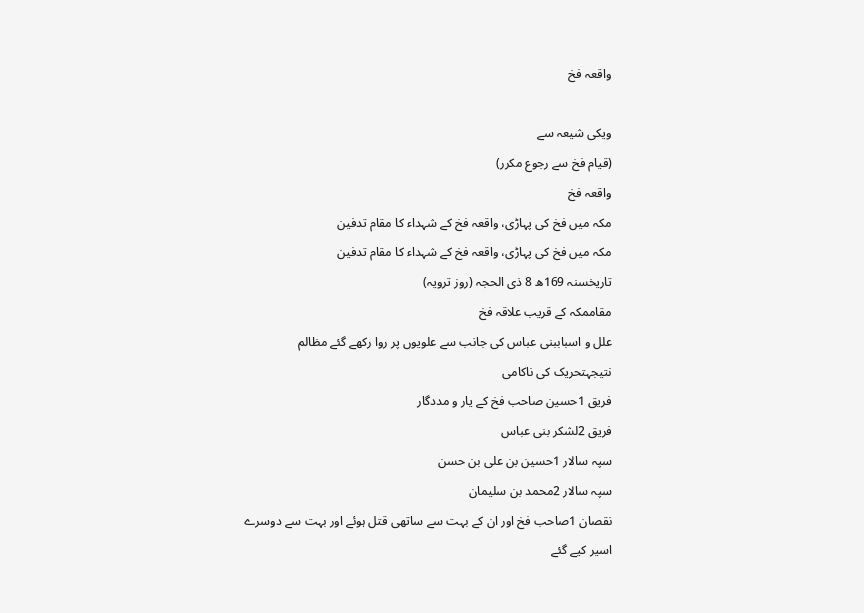واقعہ فخ

ویکی شیعہ سے
(قیام فخ سے رجوع مکرر)
واقعہ فخ
مکہ میں فخ کی پہاڑی، واقعہ فخ کے شہداء کا مقام تدفین
مکہ میں فخ کی پہاڑی، واقعہ فخ کے شہداء کا مقام تدفین
تاریخسنہ 169ھ 8 ذی‌ الحجہ (روز ترویہ)
مقاممکہ کے قریب علاقہ فخ
علل و اسباببنی عباس کی جانب سے علویوں پر روا رکھے گئے مظالم
نتیجہتحریک کی ناکامی
فریق 1حسین صاحب فخ کے یار و مددگار
فریق 2لشکر بنی عباس
سپہ سالار 1حسین بن علی بن حسن
سپہ سالار 2محمد بن سلیمان
نقصان 1صاحب فخ اور ان کے بہت سے ساتھی قتل ہوئے اور بہت سے دوسرے اسیر کیے گئے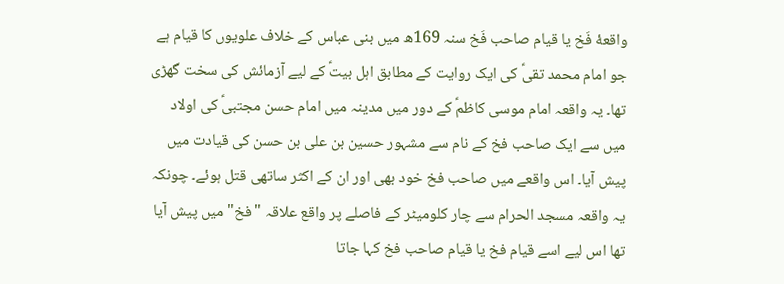واقعهٔ فَخ یا قیام صاحب فَخ سنہ 169ھ میں بنی عباس کے خلاف علویوں کا قیام ہے جو امام محمد تقیؑ کی ایک روایت کے مطابق اہل بیتؑ کے لیے آزمائش کی سخت گھڑی تھا۔ یہ واقعہ امام موسی کاظمؑ کے دور میں مدینہ میں امام حسن مجتبیؑ کی اولاد میں سے ایک صاحب فخ کے نام سے مشہور حسین بن علی بن حسن کی قیادت میں پیش آیا۔ اس واقعے میں صاحب فخ خود بھی اور ان کے اکثر ساتھی قتل ہوئے۔ چونکہ یہ واقعہ مسجد الحرام سے چار کلومیٹر کے فاصلے پر واقع علاقہ "فخ" میں پیش آیا تھا اس لیے اسے قیام فخ یا قیام صاحب فخ کہا جاتا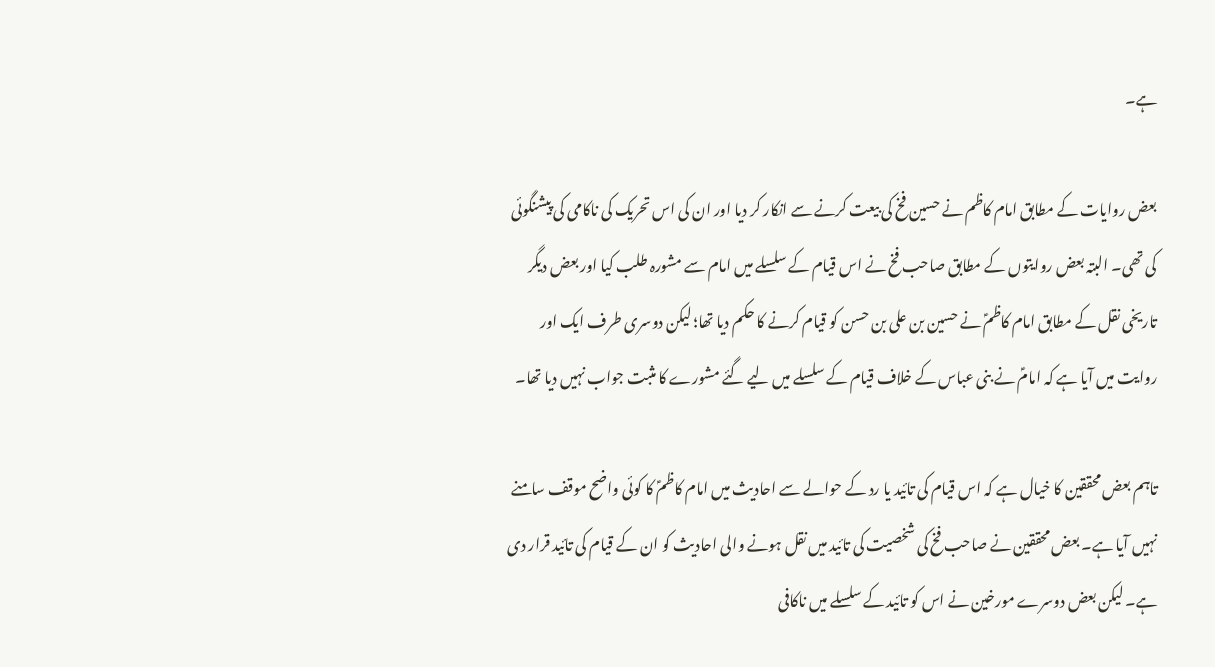ہے۔

بعض روایات کے مطابق امام کاظم نے حسین فخ کی بیعت کرنے سے انکار کر دیا اور ان کی اس تحریک کی ناکامی کی پیشنگوئی کی تھی۔ البتہ بعض روایتوں کے مطابق صاحب فخ نے اس قیام کے سلسلے میں امام سے مشورہ طلب کیا اور بعض دیگر تاریخی نقل کے مطابق امام کاظمؑ نے حسین بن علی بن حسن کو قیام کرنے کا حکم دیا تھا؛ لیکن دوسری طرف ایک اور روایت میں آیا ہے کہ امامؑ نے بنی عباس کے خلاف قیام کے سلسلے میں لیے گئے مشورے کا مثبت جواب نہیں دیا تھا۔

تاہم بعض محققین کا خیال ہے کہ اس قیام کی تائید یا رد کے حوالے سے احادیث میں امام کاظمؑ کا کوئی واضح موقف سامنے نہیں آیا ہے۔ بعض محققین نے صاحب فخ کی شخصیت کی تائید میں نقل ہونے والی احادیث کو ان کے قیام کی تائید قرار دی ہے۔ لیکن بعض دوسرے مورخین نے اس کو تائید کے سلسلے میں ناکافی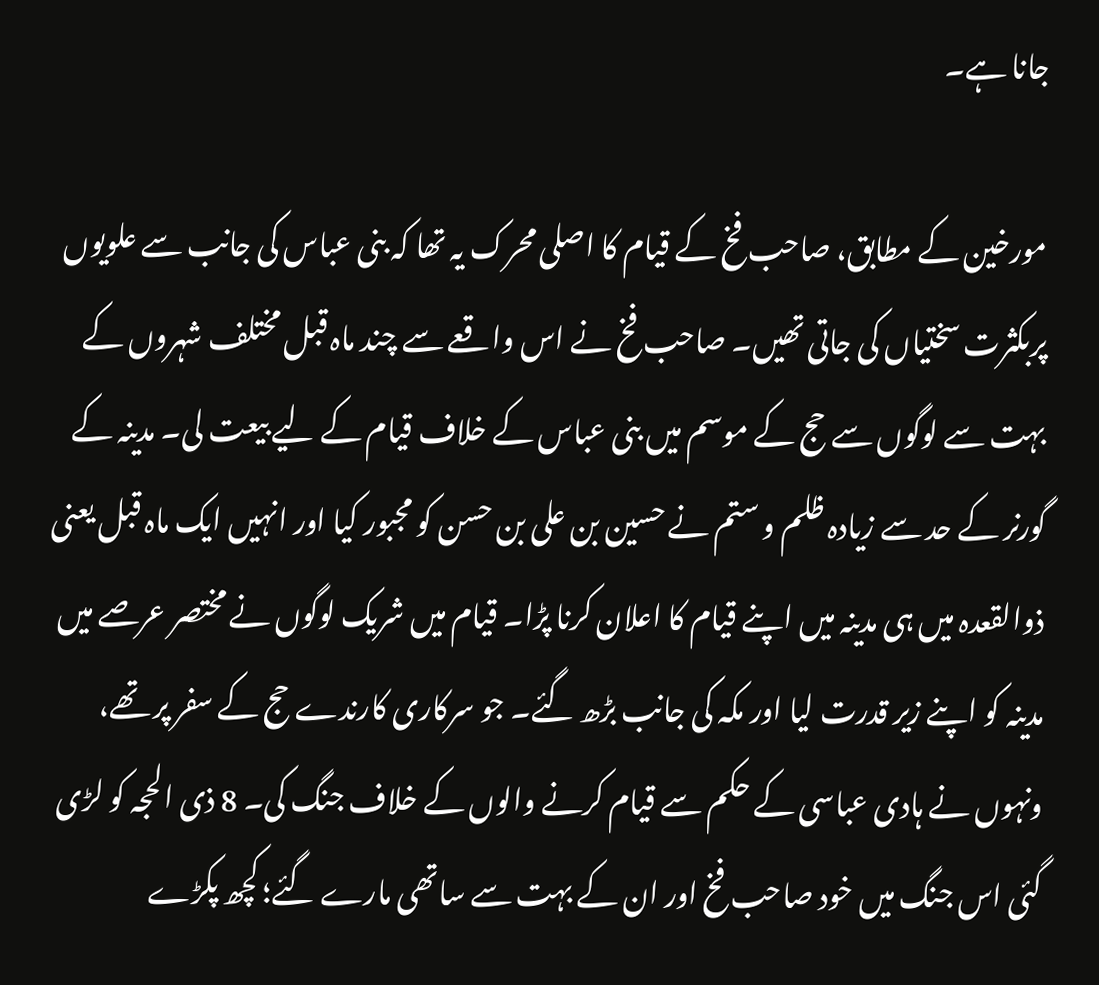جانا ہے۔

مورخین کے مطابق، صاحب فخ کے قیام کا اصلی محرک یہ تھا کہ بنی عباس کی جانب سے علویوں پربکثرت سختیاں کی جاتی تھیں۔ صاحب فخ نے اس واقعے سے چند ماہ قبل مختلف شہروں کے بہت سے لوگوں سے حج کے موسم میں بنی عباس کے خلاف قیام کے لیے بیعت لی۔ مدینہ کے گورنر کے حد سے زیادہ ظلم و ستم نے حسین بن علی بن حسن کو مجبور کیا اور انہیں ایک ماہ قبل یعنی ذوالقعدہ میں ہی مدینہ میں اپنے قیام کا اعلان کرنا پڑا۔ قیام میں شریک لوگوں نے مختصر عرصے میں مدینہ کو اپنے زیر قدرت لیا اور مکہ کی جانب بڑھ گئے۔ جو سرکاری کارندے حج کے سفر پر تھے، ونہوں نے ہادی عباسی کے حکم سے قیام کرنے والوں کے خلاف جنگ کی۔ 8 ذی الحجہ کو لڑی گئی اس جنگ میں خود صاحب فخ اور ان کے بہت سے ساتھی مارے گئے؛ کچھ پکڑے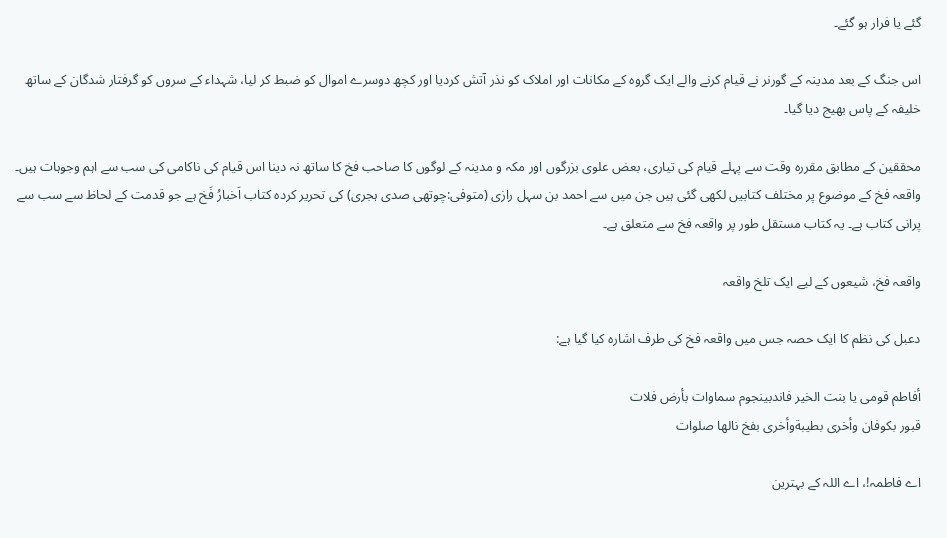گئے یا فرار ہو گئے۔

اس جنگ کے بعد مدینہ کے گورنر نے قیام کرنے والے ایک گروہ کے مکانات اور املاک کو نذر آتش کردیا اور کچھ دوسرے اموال کو ضبط کر لیا، شہداء کے سروں کو گرفتار شدگان کے ساتھ خلیفہ کے پاس بھیج دیا گیا۔

محققین کے مطابق مقررہ وقت سے پہلے قیام کی تیاری، بعض علوی بزرگوں اور مکہ و مدینہ کے لوگوں کا صاحب فخ کا ساتھ نہ دینا اس قیام کی ناکامی کی سب سے اہم وجوہات ہیں۔ واقعہ فخ کے موضوع پر مختلف کتابیں لکھی گئی ہیں جن میں سے احمد بن سہل رازی (متوفی:چوتھی صدی ہجری) کی تحریر کردہ کتاب اَخبارُ فَخ ہے جو قدمت کے لحاظ سے سب سے پرانی کتاب ہے۔ یہ کتاب مستقل طور پر واقعہ فخ سے متعلق ہے۔

واقعہ فخ، شیعوں کے لیے ایک تلخ واقعہ

دعبل کی نظم کا ایک حصہ جس میں واقعہ فخ کی طرف اشارہ کیا گیا ہے:

أفاطم قومی یا بنت الخیر فاندبینجوم سماوات بأرض فلات
قبور بکوفان وأخری بطیبةوأخری بفخ نالها صلوات

اے فاطمہ!، اے اللہ کے بہترین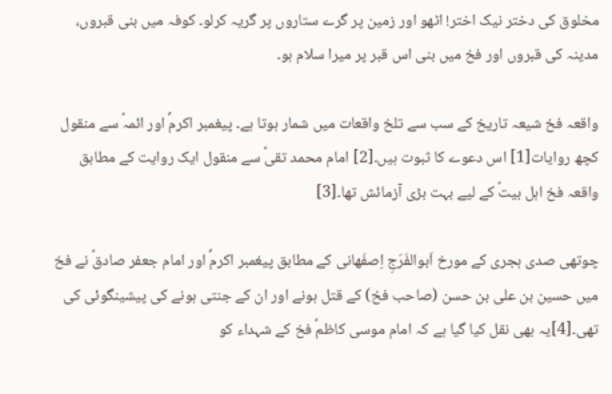مخلوق کی دختر نیک اختر! اٹھو اور زمین پر گرے ستاروں پر گریہ کرلو۔ کوفہ میں بنی قبروں، مدینہ کی قبروں اور فخ میں بنی اس قبر پر میرا سلام ہو۔

واقعہ فخ شیعہ تاریخ کے سب سے تلخ واقعات میں شمار ہوتا ہے۔ پیغمبر اکرمؐ اور ائمہؑ سے منقول کچھ روایات[1] اس دعوے کا ثبوت ہیں۔[2] امام محمد تقیؑ سے منقول ایک روایت کے مطابق واقعہ فخ اہل بیتؑ کے لیے بہت بڑی آزمائش تھا۔[3]

چوتھی صدی ہجری کے مورخ اَبوالفَرَجِ اِصفَهانی کے مطابق پیغمبر اکرمؐ اور امام جعفر صادقؑ نے فخ میں حسین بن علی بن حسن (صاحب فخ) کے قتل ہونے اور ان کے جنتی ہونے کی پیشینگوئی کی تھی۔[4]یہ بھی نقل کیا گیا ہے کہ امام موسی کاظمؑ فخ کے شہداء کو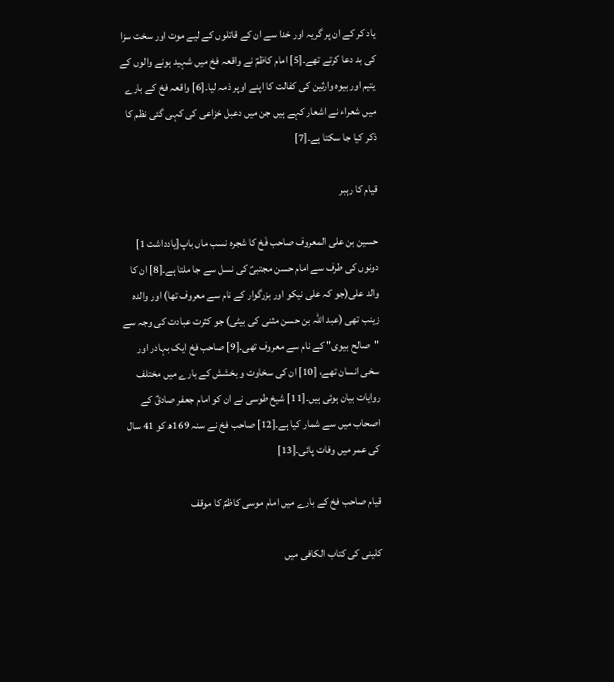یاد کر کے ان پر گریہ اور خدا سے ان کے قاتلوں کے لیے موت اور سخت سزا کی بد دعا کرتے تھے۔[5] امام کاظمؑ نے واقعہ فخ میں شہید ہونے والوں کے یتیم اور بیوہ وارثین کی کفالت کا اپنے اوپر ذمہ لیا۔[6] واقعہ فخ کے بارے میں شعراء نے اشعار کہے ہیں جن میں دعبل خزاعی کی کہی گئی نظم کا ذکر کیا جا سکتا ہے۔[7]

قیام کا رہبر

حسین بن علی المعروف صاحب فَخ کا شجرہ نسب ماں باپ[یادداشت 1] دونوں کی طرف سے امام حسن مجتبیؑ کی نسل سے جا ملتا ہے۔[8] ان کا والد علی(جو کہ علی نیکو اور بزرگوار کے نام سے معروف تھا) اور والدہ زینب تھی (عبد اللہ بن حسن مثنی کی بیٹی) جو کثرت عبادت کی وجہ سے "صالح بیوی" کے نام سے معروف تھی۔[9] صاحب فخ ایک بہادر اور سخی انسان تھے، [10] ان کی سخاوت و بخشش کے بارے میں مختلف روایات بیان ہوئی ہیں۔[11] شیخ طوسی نے ان کو امام جعفر صادقؑ کے اصحاب میں سے شمار کیا ہے۔[12] صاحب فخ نے سنہ 169ھ کو 41 سال کی عمر میں وفات پائی۔[13]

قیام صاحب فخ کے بارے میں امام موسی کاظمؑ کا موقف

کلینی کی کتاب الکافی میں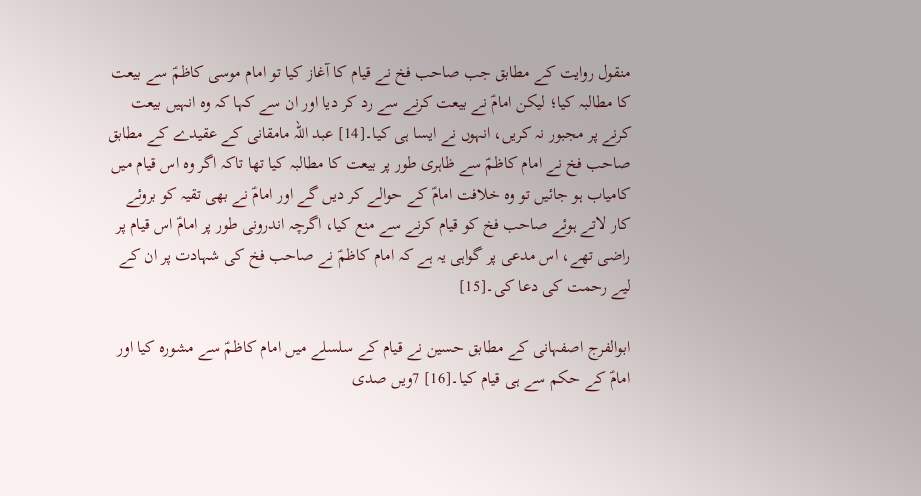منقول روایت کے مطابق جب صاحب فخ نے قیام کا آغاز کیا تو امام موسی کاظمؑ سے بیعت کا مطالبہ کیا؛ لیکن امامؑ نے بیعت کرنے سے رد کر دیا اور ان سے کہا کہ وہ انہیں بیعت کرنے پر مجبور نہ کریں، انہوں نے ایسا ہی کیا۔[14] عبد اللہ مامقانی کے عقیدے کے مطابق صاحب فخ نے امام کاظمؑ سے ظاہری طور پر بیعت کا مطالبہ کیا تھا تاکہ اگر وہ اس قیام میں کامیاب ہو جائیں تو وہ خلافت امامؑ کے حوالے کر دیں گے اور امامؑ نے بھی تقیہ کو بروئے کار لاتے ہوئے صاحب فخ کو قیام کرنے سے منع کیا، اگرچہ اندرونی طور پر امامؑ اس قیام پر راضی تھے، اس مدعی پر گواہی یہ ہے کہ امام کاظمؑ نے صاحب فخ کی شہادت پر ان کے لیے رحمت کی دعا کی۔[15]

ابوالفرج اصفہانی کے مطابق حسین نے قیام کے سلسلے میں امام کاظمؑ سے مشورہ کیا اور امامؑ کے حکم سے ہی قیام کیا۔[16] 7ویں صدی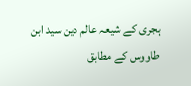ہجری کے شیعہ عالم دین سید ابن طاووس کے مطابق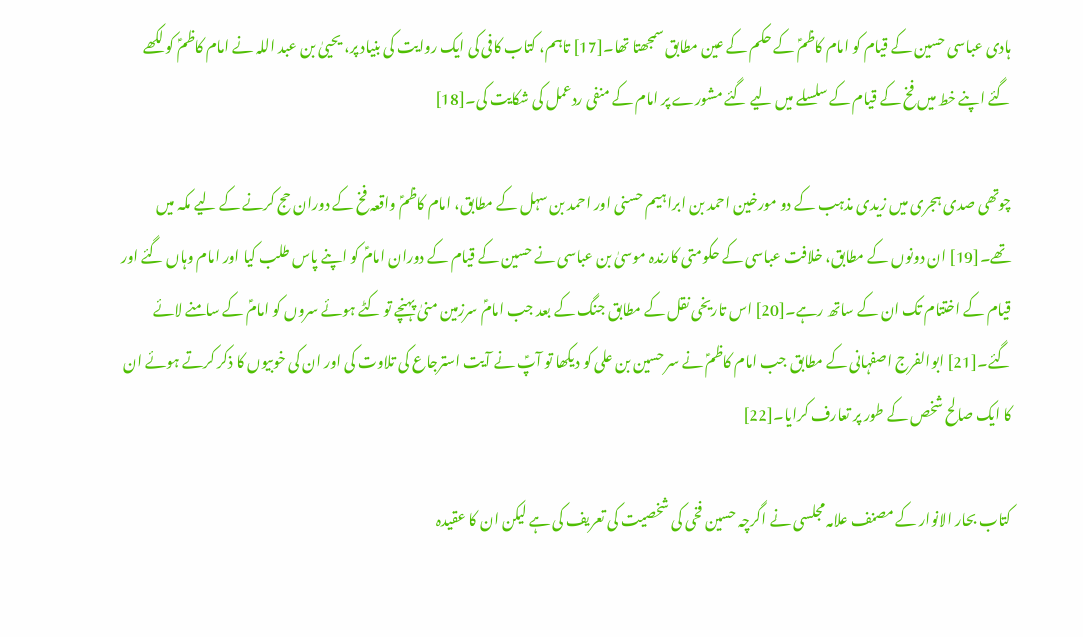ہادی عباسی حسین کے قیام کو امام کاظمؑ کے حکم کے عین مطابق سمجھتا تھا۔[17] تاہم، کتاب کافی کی ایک روایت کی بنیاد پر، یحییٰ بن عبد اللہ نے امام کاظمؑ کو لکھے گئے اپنے خط میں فخ کے قیام کے سلسلے میں لیے گئے مشورے پر امام کے منفی ردعمل کی شکایت کی۔[18]

چوتھی صدی ہجری میں زیدی مذہب کے دو مورخین احمد بن ابراہیم حسنی اور احمد بن سہل کے مطابق، امام کاظمؑ واقعہ فخ کے دوران حج کرنے کے لیے مکہ میں تھے۔[19] ان دونوں کے مطابق، خلافت عباسی کے حکومتی کارندہ موسیٰ بن عباسی نے حسین کے قیام کے دوران امامؑ کو اپنے پاس طلب کیا اور امام وہاں گئے اور قیام کے اختتام تک ان کے ساتھ رہے۔[20] اس تاریخی نقل کے مطابق جنگ کے بعد جب امامؑ سرزمین منیٰ پہنچے تو کٹے ہوئے سروں کو امامؑ کے سامنے لائے گئے۔[21] ابوالفرج اصفہانی کے مطابق جب امام کاظمؑ نے سر حسین بن علی کو دیکھا تو آپؑ نے آیت استرجاع کی تلاوت کی اور ان کی خوبیوں کا ذکر کرتے ہوئے ان کا ایک صالح شخص کے طور پر تعارف کرایا۔[22]

کتاب بحار الانوار کے مصنف علامہ مجلسی نے اگرچہ حسین فخی کی شخصیت کی تعریف کی ہے لیکن ان کا عقیدہ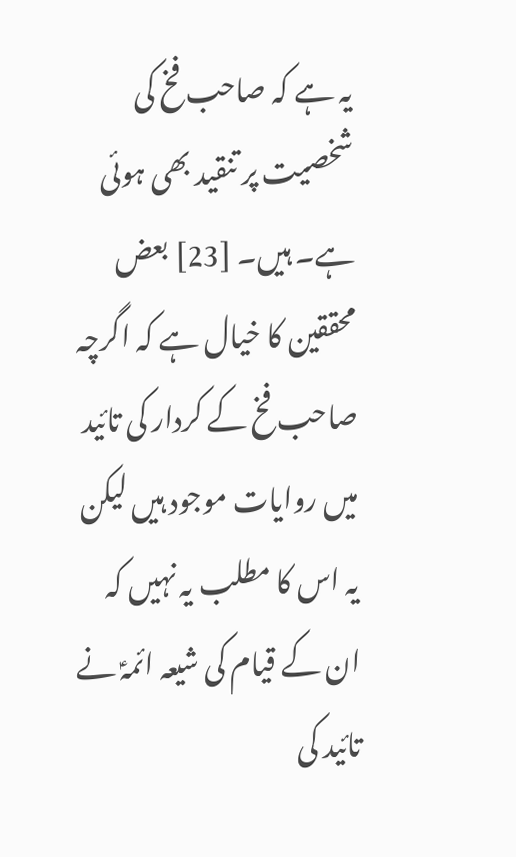یہ ہے کہ صاحب فخ کی شخصیت پر تنقید بھی ہوئی ہے۔ ہیں۔ [23] بعض محققین کا خیال ہے کہ اگرچہ صاحب فخ کے کردار کی تائید میں روایات موجود ہیں لیکن یہ اس کا مطلب یہ نہیں کہ ان کے قیام کی شیعہ ائمہؑ نے تائید کی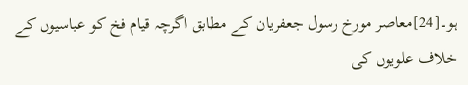ہو۔[24]معاصر مورخ رسول جعفریان کے مطابق اگرچہ قیام فخ کو عباسیوں کے خلاف علویوں کی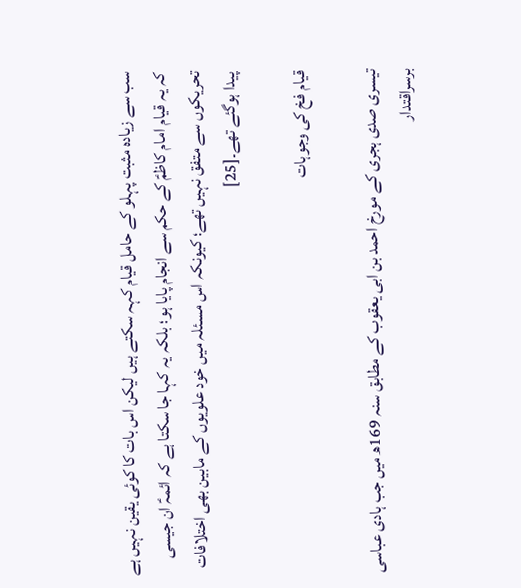سب سے زیادہ مثبت پہلو کے حامل قیام کہہ سکتے ہیں لیکن اس بات کا کوئی یقین نہیں ہے کہ یہ قیام امام کاظمؑ کے حکم سے انجام پایا ہو؛ بلکہ یہ کہا جا سکتا ہے کہ ائمہؑ ان جیسی تحریکوں سے متفق نہیں تھے؛ کیونکہ اس مسئلہ میں خود علویوں کے مابین بھی اختلافات پیدا ہوگئے تھے۔[25]

قیام فخ کی وجوہات

تیسری صدی ہجری کے مورخ احمد بن ابی یعقوب کے مطابق سنہ 169ھ میں جب ہادی عباسی برسراقتدار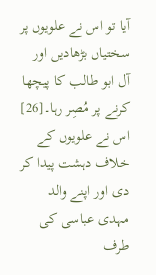آیا تو اس نے علویوں پر سختیاں بڑھادیں اور آل ابو طالب کا پیچھا کرنے پر مُصِر رہا۔[26] اس نے علویوں کے خلاف دہشت پیدا کر دی اور اپنے والد مہدی عباسی کی طرف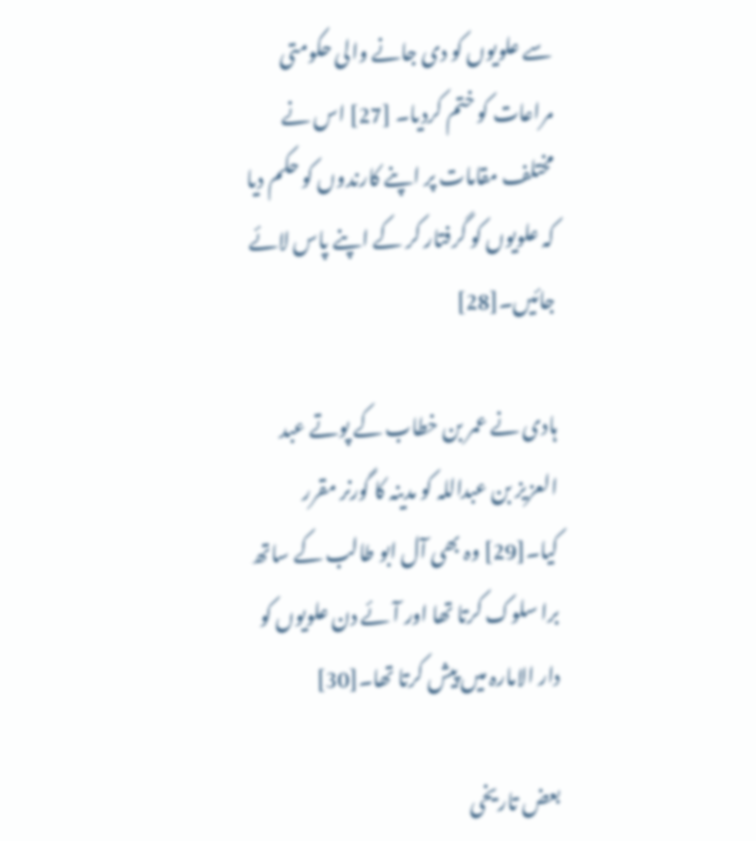سے علویوں کو دی جانے والی حکومتی مراعات کو ختم کردیا۔ [27] اس نے مختلف مقامات پر اپنے کارندوں کو حکم دیا کہ علویوں کو گرفتار کر کے اپنے پاس لائے جائیں۔[28]

ہادی نے عمر بن خطاب کے پوتے عبد العزیز بن عبداللہ کو مدینہ کا گورنر مقرر کیا۔[29] وہ بھی آل ابو طالب کے ساتھ برا سلوک کرتا تھا اور آئے دن علویوں کو دار الامارہ میں پیش کرتا تھا۔[30]

بعض تاریخی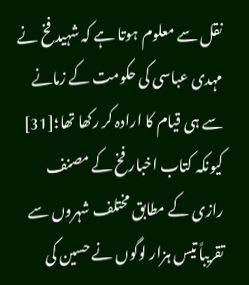نقل سے معلوم ہوتا ہے کہ شہید فخ نے مہدی عباسی کی حکومت کے زمانے سے ہی قیام کا ارادہ کر رکھا تھا؛[31] کیونکہ کتاب اخبار فخ کے مصنف رازی کے مطابق مختلف شہروں سے تقریباً تیس ہزار لوگوں نے حسین کی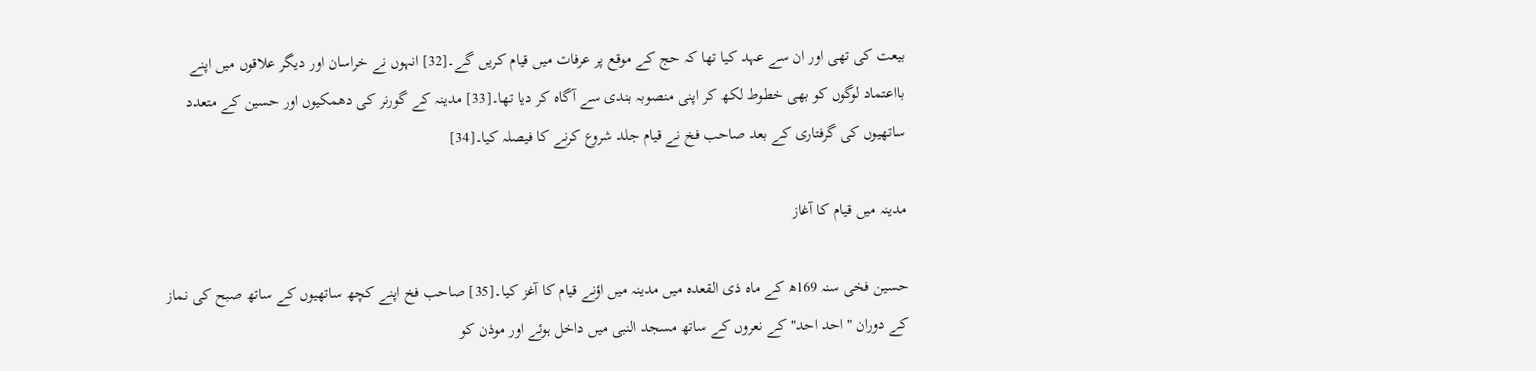بیعت کی تھی اور ان سے عہد کیا تھا کہ حج کے موقع پر عرفات میں قیام کریں گے۔[32] انہوں نے خراسان اور دیگر علاقوں میں اپنے بااعتماد لوگوں کو بھی خطوط لکھ کر اپنی منصوبہ بندی سے آگاہ کر دیا تھا۔[33] مدینہ کے گورنر کی دھمکیوں اور حسین کے متعدد ساتھیوں کی گرفتاری کے بعد صاحب فخ نے قیام جلد شروع کرنے کا فیصلہ کیا۔[34]

مدینہ میں قیام کا آغاز

حسین فخی سنہ 169ھ کے ماہ ذی القعدہ میں مدینہ میں اؤنے قیام کا آغز کیا۔[35] صاحب فخ اپنے کچھ ساتھیوں کے ساتھ صبح کی نماز کے دوران "احد احد" کے نعروں کے ساتھ مسجد النبی میں داخل ہوئے اور موذن کو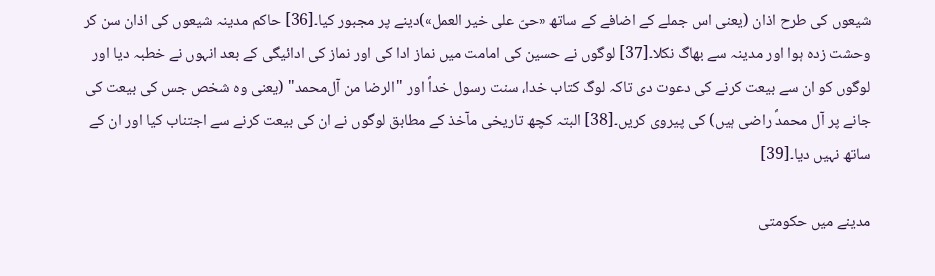شیعوں کی طرح اذان (یعنی اس جملے کے اضافے کے ساتھ «حیّ علی خیر العمل»)دینے پر مجبور کیا۔[36] حاکم مدینہ شیعوں کی اذان سن کر وحشت زدہ ہوا اور مدینہ سے بھاگ نکلا۔[37] لوگوں نے حسین کی امامت میں نماز ادا کی اور نماز کی ادائیگی کے بعد انہوں نے خطبہ دیا اور لوگوں کو ان سے بیعت کرنے کی دعوت دی تاکہ لوگ کتاب خدا، سنت رسول خداؐ اور "الرضا من آل‌محمد" (یعنی وہ شخص جس کی بیعت کی جانے پر آل محمدؐ راضی ہیں) کی پیروی کریں۔[38] البتہ کچھ تاریخی مآخذ کے مطابق لوگوں نے ان کی بیعت کرنے سے اجتناب کیا اور ان کے ساتھ نہیں دیا۔[39]

مدینے میں حکومتی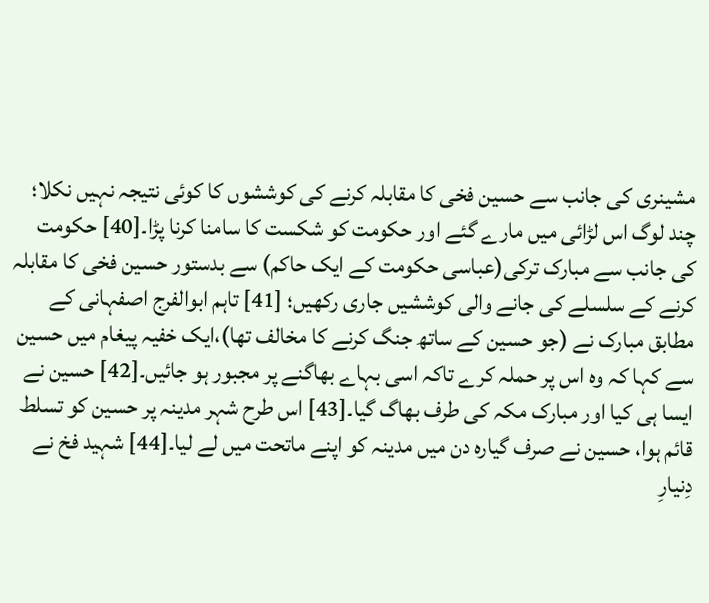مشینری کی جانب سے حسین فخی کا مقابلہ کرنے کی کوششوں کا کوئی نتیجہ نہیں نکلا؛ چند لوگ اس لڑائی میں مارے گئے اور حکومت کو شکست کا سامنا کرنا پڑا۔[40] حکومت کی جانب سے مبارک ترکی(عباسی حکومت کے ایک حاکم) سے بدستور حسین فخی کا مقابلہ کرنے کے سلسلے کی جانے والی کوششیں جاری رکھیں؛ [41] تاہم ابوالفرج اصفہانی کے مطابق مبارک نے (جو حسین کے ساتھ جنگ کرنے کا مخالف تھا)،ایک خفیہ پیغام میں حسین سے کہا کہ وہ اس پر حملہ کرے تاکہ اسی بہاے بھاگنے پر مجبور ہو جائیں۔[42] حسین نے ایسا ہی کیا اور مبارک مکہ کی طرف بھاگ گیا۔[43] اس طرح شہر مدینہ پر حسین کو تسلط قائم ہوا، حسین نے صرف گیارہ دن میں مدینہ کو اپنے ماتحت میں لے لیا۔[44] شہید فخ نے دِنیارِ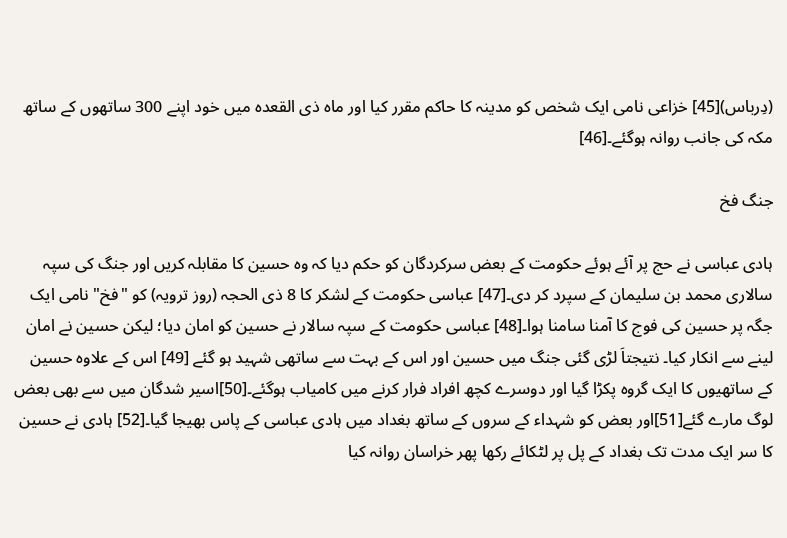(دِرباس)[45] خزاعی نامی ایک شخص کو مدینہ کا حاکم مقرر کیا اور ماہ ذی القعدہ میں خود اپنے 300 ساتھوں کے ساتھ مکہ کی جانب روانہ ہوگئے۔[46]

جنگ فخ

ہادی عباسی نے حج پر آئے ہوئے حکومت کے بعض سرکردگان کو حکم دیا کہ وہ حسین کا مقابلہ کریں اور جنگ کی سپہ سالاری محمد بن سلیمان کے سپرد کر دی۔[47] عباسی حکومت کے لشکر کا 8 ذی الحجہ (روز ترویہ) کو "فخ" نامی ایک جگہ پر حسین کی فوج کا آمنا سامنا ہوا۔[48] عباسی حکومت کے سپہ سالار نے حسین کو امان دیا؛ لیکن حسین نے امان لینے سے انکار کیا۔ نتیجتاَ لڑی گئی جنگ میں حسین اور اس کے بہت سے ساتھی شہید ہو گئے [49] اس کے علاوہ حسین کے ساتھیوں کا ایک گروہ پکڑا گیا اور دوسرے کچھ افراد فرار کرنے میں کامیاب ہوگئے۔[50]اسیر شدگان میں سے بھی بعض لوگ مارے گئے[51]اور بعض کو شہداء کے سروں کے ساتھ بغداد میں ہادی عباسی کے پاس بھیجا گیا۔[52] ہادی نے حسین کا سر ایک مدت تک بغداد کے پل پر لٹکائے رکھا پھر خراسان روانہ کیا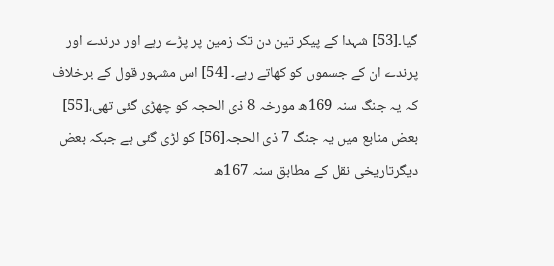گیا۔[53] شہدا کے پیکر تین دن تک زمین پر پڑے رہے اور درندے اور پرندے ان کے جسموں کو کھاتے رہے۔ [54] اس مشہور قول کے برخلاف کہ یہ جنگ سنہ 169ھ مورخہ 8 ذی الحجہ کو چھڑی گئی تھی،[55] بعض منابع میں یہ جنگ 7 ذی الحجہ[56] کو لڑی گئی ہے جبکہ بعض دیگرتاریخی نقل کے مطابق سنہ 167ھ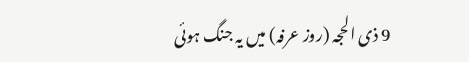9 ذی الحجہ (روز عرفہ) میں یہ جنگ ہوئی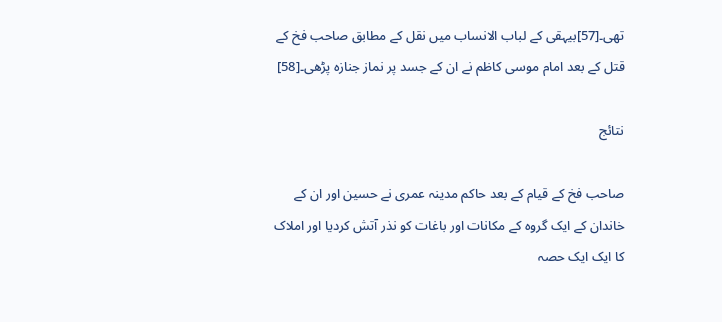تھی۔[57]بیہقی کے لباب الانساب میں نقل کے مطابق صاحب فخ کے قتل کے بعد امام موسی کاظم نے ان کے جسد پر نماز جنازہ پڑھی۔[58]

نتائج

صاحب فخ کے قیام کے بعد حاکم مدینہ عمری نے حسین اور ان کے خاندان کے ایک گروہ کے مکانات اور باغات کو نذر آتش کردیا اور املاک کا ایک ایک حصہ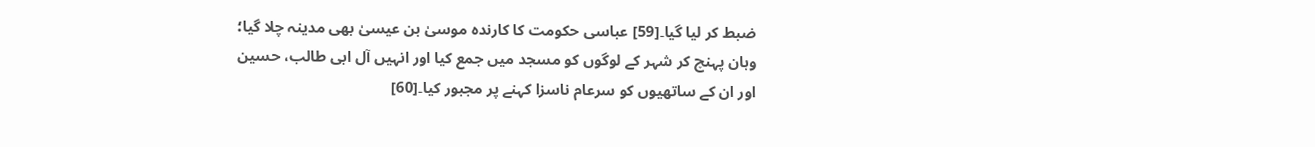ضبط کر لیا گیا۔[59] عباسی حکومت کا کارندہ موسیٰ بن عیسیٰ بھی مدینہ چلا گیا؛ وہان پہنچ کر شہر کے لوگوں کو مسجد میں جمع کیا اور انہیں آل ابی طالب، حسین اور ان کے ساتھیوں کو سرعام ناسزا کہنے پر مجبور کیا۔[60]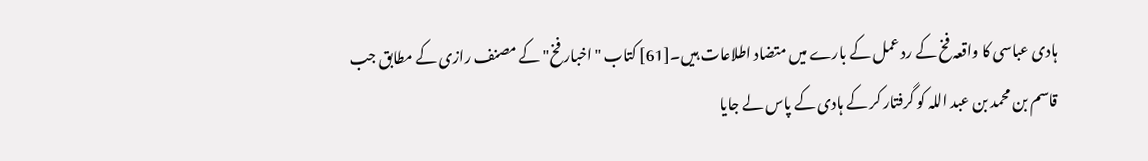ہادی عباسی کا واقعہ فخ کے رد عمل کے بارے میں متضاد اطلاعات ہیں۔[61] کتاب "اخبار فخ" کے مصنف رازی کے مطابق جب قاسم بن محمد بن عبد اللہ کو گرفتار کر کے ہادی کے پاس لے جایا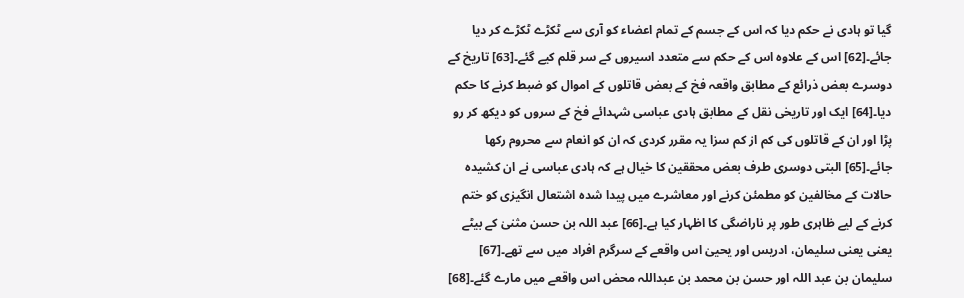گیا تو ہادی نے حکم دیا کہ اس کے جسم کے تمام اعضاء کو آری سے ٹکڑے ٹکڑے کر دیا جائے۔[62] اس کے علاوہ اس کے حکم سے متعدد اسیروں کے سر قلم کیے گئے۔[63] تاریخ کے دوسرے بعض ذرائع کے مطابق واقعہ فخ کے بعض قاتلوں کے اموال کو ضبط کرنے کا حکم دیا۔[64] ایک اور تاریخی نقل کے مطابق ہادی عباسی شہدائے فخ کے سروں کو دیکھ کر رو پڑا اور ان کے قاتلوں کی کم از کم سزا یہ مقرر کردی کہ ان کو انعام سے محروم رکھا جائے۔[65] البتی دوسری طرف بعض محققین کا خیال ہے کہ ہادی عباسی نے ان کشیدہ حالات کے مخالفین کو مطمئن کرنے اور معاشرے میں پیدا شدہ اشتعال انگیزی کو ختم کرنے کے لیے ظاہری طور پر ناراضگی کا اظہار کیا ہے۔[66] عبد اللہ بن حسن مثنیٰ کے بیٹے یعنی یعنی سلیمان، ادریس اور یحییٰ اس واقعے کے سرگرم افراد میں سے تھے۔[67] سلیمان بن عبد اللہ اور حسن بن محمد بن عبداللہ محض اس واقعے میں مارے گئے۔[68]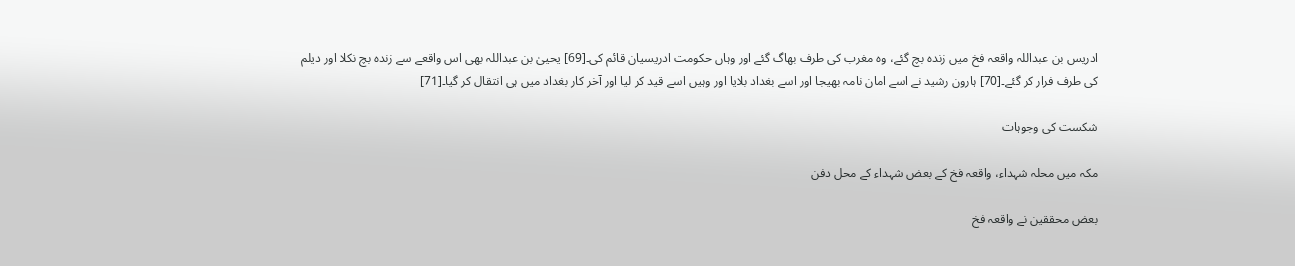ادریس بن عبداللہ واقعہ فخ میں زندہ بچ گئے، وہ مغرب کی طرف بھاگ گئے اور وہاں حکومت ادریسیان قائم کی۔[69] یحییٰ بن عبداللہ بھی اس واقعے سے زندہ بچ نکلا اور دیلم کی طرف فرار کر گئے۔[70] ہارون رشید نے اسے امان نامہ بھیجا اور اسے بغداد بلایا اور وہیں اسے قید کر لیا اور آخر کار بغداد میں ہی انتقال کر گیا۔[71]

شکست کی وجوہات

مکہ میں محلہ شہداء، واقعہ فخ کے بعض شہداء کے محل دفن

بعض محققین نے واقعہ فخ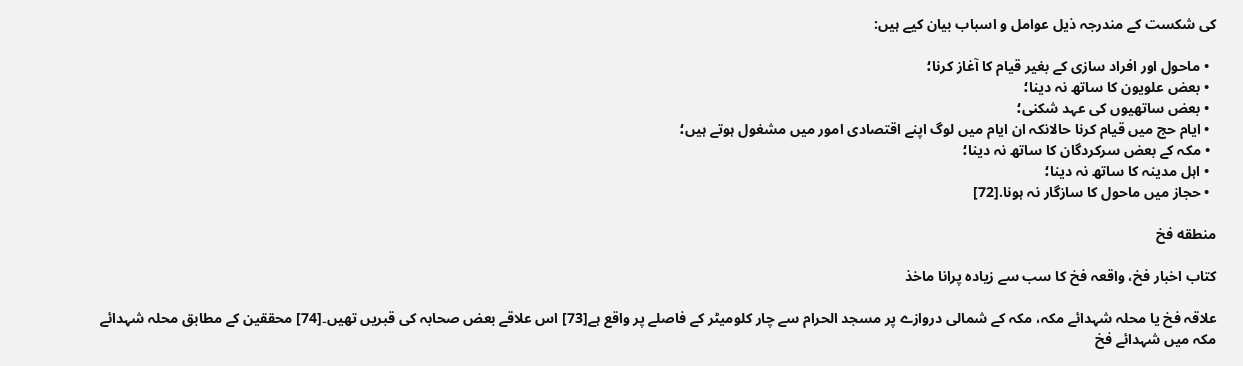کی شکست کے مندرجہ ذیل عوامل و اسباب بیان کیے ہیں:

  • ماحول اور افراد سازی کے بغیر قیام کا آغاز کرنا؛
  • بعض علویون کا ساتھ نہ دینا؛
  • بعض ساتھیوں کی عہد شکنی؛
  • ایام حج میں قیام کرنا حالانکہ ان ایام میں لوگ اپنے اقتصادی امور میں مشغول ہوتے ہیں؛
  • مکہ کے بعض سرکردگان کا ساتھ نہ دینا؛
  • اہل مدینہ کا ساتھ نہ دینا؛
  • حجاز میں ماحول کا سازگار نہ ہونا.[72]

منطقه فخ

کتاب اخبار فخ، واقعہ فخ کا سب سے زیادہ پرانا ماخذ

علاقہ فخ یا محلہ شہدائے مکہ، مکہ کے شمالی دروازے پر مسجد الحرام سے چار کلومیٹر کے فاصلے پر واقع ہے[73] اس علاقے بعض صحابہ کی قبریں تھیں۔[74] محققین کے مطابق محلہ شہدائے مکہ میں شہدائے فخ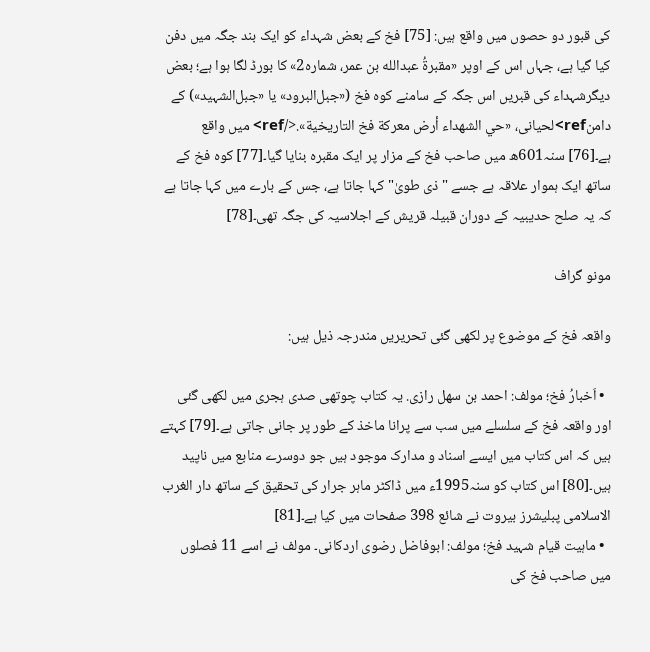کی قبور دو حصوں میں واقع ہیں: [75] فخ کے بعض شہداء کو ایک بند جگہ میں دفن کیا گیا ہے، جہاں اس کے اوپر «مقبرةُ عبدالله بن عمر، شمارہ2» کا بورڈ لگا ہوا ہے؛ بعض دیگرشہداء کی قبریں اس جگہ کے سامنے کوہ فخ («جبل‌البرود» یا «جبل‌الشہید») کے دامنref>لحیانی، «حي الشهداء أرض معركة فخ التاريخية».</ref> میں واقع ہے۔[76] سنہ601ھ میں صاحب فخ کے مزار پر ایک مقبرہ بنایا گیا۔[77] کوہ فخ کے ساتھ ایک ہموار علاقہ ہے جسے "ذی طویٰ" کہا جاتا ہے، جس کے بارے میں کہا جاتا ہے کہ یہ صلح حدیبیہ کے دوران قبیلہ قریش کے اجلاسیہ کی جگہ تھی۔[78]

مونو گراف

واقعہ فخ کے موضوع پر لکھی گئی تحریریں مندرجہ ذیل ہیں:

  • اَخبارُ فخ؛ مولف: احمد بن سهل رازی. یہ کتاب چوتھی صدی ہجری میں لکھی گئی اور واقعہ فخ کے سلسلے میں سب سے پرانا ماخذ کے طور پر جانی جاتی ہے۔[79] کہتے ہیں کہ اس کتاب میں ایسے اسناد و مدارک موجود ہیں جو دوسرے منابع میں ناپید ہیں۔[80] اس کتاب کو سنہ1995ء میں ڈاکٹر ماہر جرار کی تحقیق کے ساتھ دار الغرب الاسلامی پبلیشرز بیروت نے شائع 398 صفحات میں کیا ہے۔[81]
  • ماہیت قیام شہید فخ؛ مولف: ابوفاضل رضوی اردکانی۔ مولف نے اسے 11 فصلوں میں صاحب فخ کی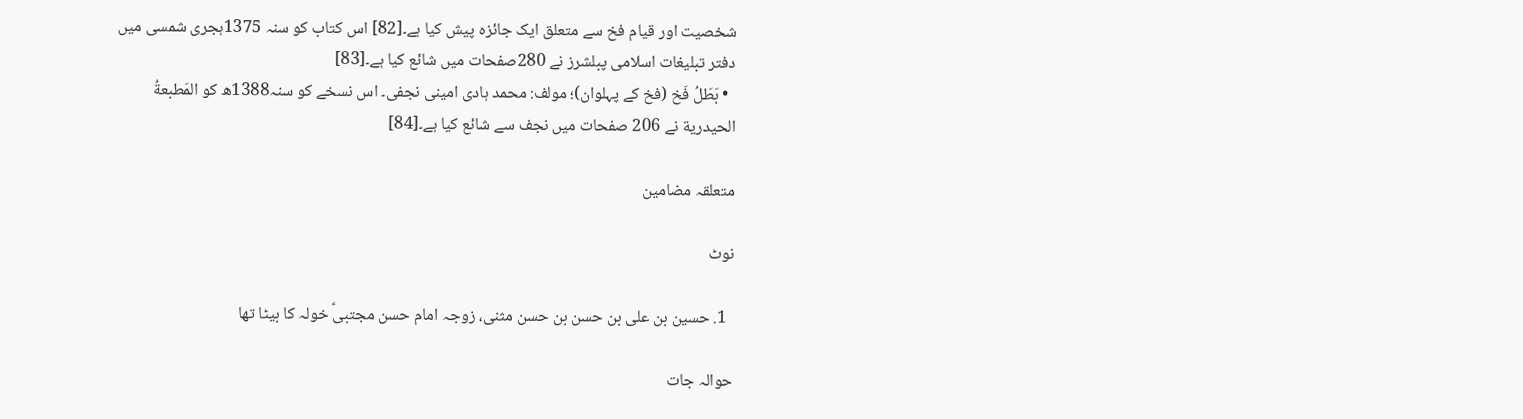شخصیت اور قیام فخ سے متعلق ایک جائزہ پیش کیا ہے۔[82] اس کتاب کو سنہ 1375ہجری شمسی میں دفتر تبلیغات اسلامی پبلشرز نے 280صفحات میں شائع کیا ہے۔[83]
  • بَطَلُ فَخ (فخ کے پہلوان)؛ مولف: محمد ہادی امینی نجفی۔ اس نسخے کو سنہ1388ھ کو المَطبعةُ الحیدریة نے 206 صفحات میں نجف سے شائع کیا ہے۔[84]

متعلقہ مضامین

نوٹ

  1. حسین بن علی بن حسن بن حسن مثنی، زوجہ امام حسن مجتبیؑ خولہ کا بیٹا تھا

حوالہ جات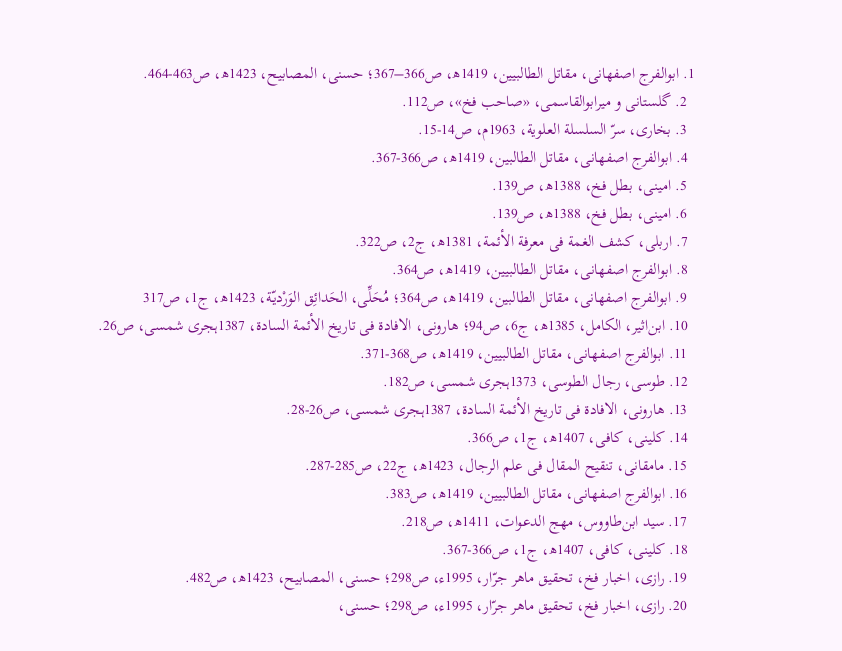1. ابوالفرج اصفهانی، مقاتل الطالبیین، 1419ھ، ص366–367؛ حسنی، المصابیح، 1423ھ، ص463-464.
  2. گلستانی و میرابوالقاسمی، «صاحب فخ»، ص112.
  3. بخاری، سرّ السلسلة العلویة، 1963م، ص14-15.
  4. ابوالفرج اصفهانی، مقاتل الطالبین، 1419ھ، ص366-367.
  5. امینی، بطل فخ، 1388ھ، ص139.
  6. امینی، بطل فخ، 1388ھ، ص139.
  7. اربلی، کشف الغمة فی معرفة الأئمة، 1381ھ، ج2، ص322.
  8. ابوالفرج اصفهانی، مقاتل الطالبیین، 1419ھ، ص364.
  9. ابوالفرج اصفهانی، مقاتل الطالبین، 1419ھ، ص364؛ مُحَلِّی، الحَدائِق الوَرْدیّة، 1423ھ، ج1، ص317
  10. ابن‌اثیر، الکامل، 1385ھ، ج6، ص94؛ هارونی، الافادة فی تاریخ الأئمة السادة، 1387ہجری شمسی، ص26.
  11. ابوالفرج اصفهانی، مقاتل الطالبیین، 1419ھ، ص368-371.
  12. طوسی، رجال الطوسی، 1373ہجری شمسی، ص182.
  13. هارونی، الافادة فی تاریخ الأئمة السادة، 1387ہجری شمسی، ص26-28.
  14. کلینی، کافی، 1407ھ، ج1، ص366.
  15. مامقانی، تنقیح المقال فی علم الرجال، 1423ھ، ج22، ص285-287.
  16. ابوالفرج اصفهانی، مقاتل الطالبیین، 1419ھ، ص383.
  17. سید ابن‌طاووس، مهج الدعوات، 1411ھ، ص218.
  18. کلینی، کافی، 1407ھ، ج1، ص366-367.
  19. رازی، اخبار فخ، تحقیق ماهر جرّار، 1995ء، ص298؛ حسنی، المصابیح، 1423ھ، ص482.
  20. رازی، اخبار فخ، تحقیق ماهر جرّار، 1995ء، ص298؛ حسنی،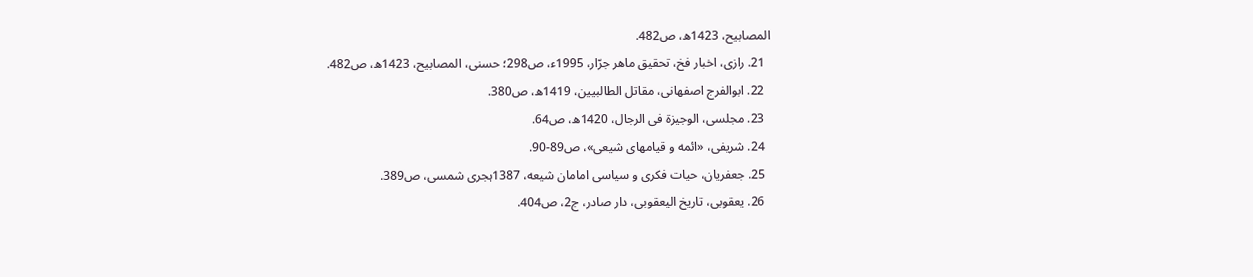المصابیح، 1423ھ، ص482.
  21. رازی، اخبار فخ، تحقیق ماهر جرّار، 1995ء، ص298؛ حسنی، المصابیح، 1423ھ، ص482.
  22. ابوالفرج اصفهانی، مقاتل الطالبیین، 1419ھ، ص380.
  23. مجلسی، الوجیزة فی الرجال، 1420ھ، ص64.
  24. شریفی، «ائمه و قیامهای شیعی»، ص89-90.
  25. جعفریان، حیات فکری و سیاسی امامان شیعه، 1387ہجری شمسی، ص389.
  26. یعقوبی، تاریخ الیعقوبی، دار صادر، ج2، ص404.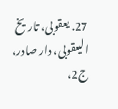27. یعقوبی، تاریخ الیعقوبی، دار صادر، ج2،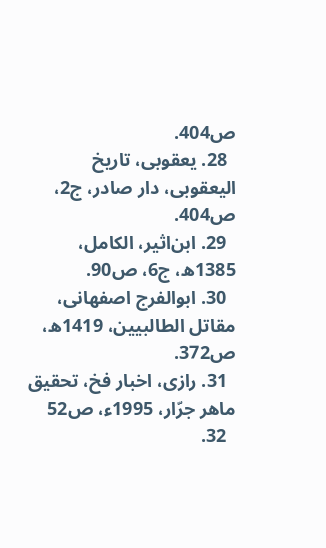ص404.
  28. یعقوبی، تاریخ الیعقوبی، دار صادر، ج2، ص404.
  29. ابن‌اثیر، الکامل، 1385ھ، ج6، ص90.
  30. ابوالفرج اصفهانی، مقاتل الطالبیین، 1419ھ، ص372.
  31. رازی، اخبار فخ، تحقیق ماهر جرّار، 1995ء، ص52
  32.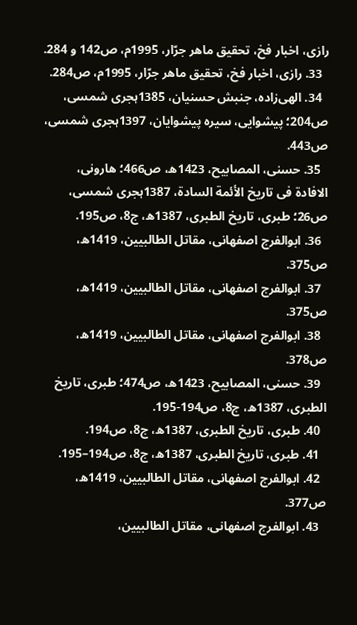رازی، اخبار فخ، تحقیق ماهر جرّار، 1995م، ص142 و 284.
  33. رازی، اخبار فخ، تحقیق ماهر جرّار، 1995م، ص284.
  34. الهی‌زاده، جنبش حسنیان، 1385ہجری شمسی، ص204؛ پیشوایی، سیره پیشوایان، 1397ہجری شمسی، ص443.
  35. حسنی، المصابیح، 1423ھ، ص466؛ هارونی، الافادة فی تاریخ الأئمة السادة، 1387ہجری شمسی، ص26؛ طبری، تاریخ الطبری، 1387ھ، ج8، ص195.
  36. ابوالفرج اصفهانی، مقاتل الطالبیین، 1419ھ، ص375.
  37. ابوالفرج اصفهانی، مقاتل الطالبیین، 1419ھ، ص375.
  38. ابوالفرج اصفهانی، مقاتل الطالبیین، 1419ھ، ص378.
  39. حسنی، المصابیح، 1423ھ، ص474؛ طبری، تاریخ الطبری، 1387ھ، ج8، ص194-195.
  40. طبری، تاریخ الطبری، 1387ھ، ج8، ص194.
  41. طبری، تاریخ الطبری، 1387ھ، ج8، ص194–195.
  42. ابوالفرج اصفهانی، مقاتل الطالبیین، 1419ھ، ص377.
  43. ابوالفرج اصفهانی، مقاتل الطالبیین،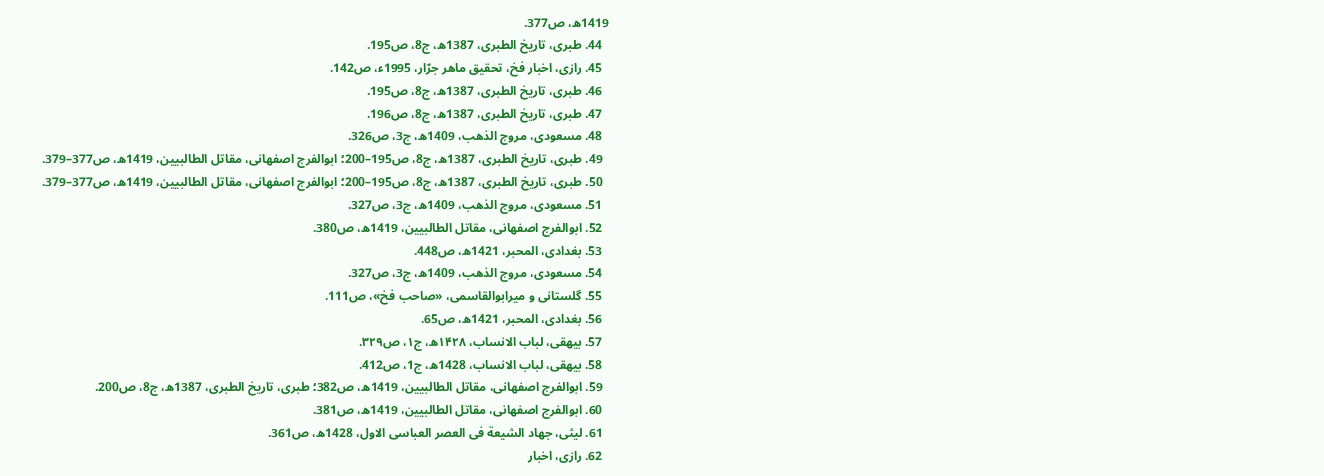1419ھ، ص377.
  44. طبری، تاریخ الطبری، 1387ھ، ج8، ص195.
  45. رازی، اخبار فخ، تحقیق ماهر جرّار، 1995ء، ص142.
  46. طبری، تاریخ الطبری، 1387ھ، ج8، ص195.
  47. طبری، تاریخ الطبری، 1387ھ، ج8، ص196.
  48. مسعودی، مروج الذهب، 1409ھ، ج3، ص326.
  49. طبری، تاریخ الطبری، 1387ھ، ج8، ص195–200؛ ابوالفرج اصفهانی، مقاتل الطالبیین، 1419ھ، ص377–379.
  50. طبری، تاریخ الطبری، 1387ھ، ج8، ص195–200؛ ابوالفرج اصفهانی، مقاتل الطالبیین، 1419ھ، ص377–379.
  51. مسعودی، مروج الذهب، 1409ھ، ج3، ص327.
  52. ابوالفرج اصفهانی، مقاتل الطالبیین، 1419ھ، ص380.
  53. بغدادی، المحبر، 1421ھ، ص448.
  54. مسعودی، مروج الذهب، 1409ھ، ج3، ص327.
  55. گلستانی و میرابوالقاسمی، «صاحب فخ»، ص111.
  56. بغدادی، المحبر، 1421ھ، ص65.
  57. بیهقی، لباب الانساب، ۱۴۲۸ھ، ج۱، ص۳۲۹.
  58. بیهقی، لباب الانساب، 1428ھ، ج1، ص412.
  59. ابوالفرج اصفهانی، مقاتل الطالبیین، 1419ھ، ص382؛ طبری، تاریخ الطبری، 1387ھ، ج8، ص200.
  60. ابوالفرج اصفهانی، مقاتل الطالبیین، 1419ھ، ص381.
  61. لیثی، جهاد الشیعة فی العصر العباسی الاول، 1428ھ، ص361.
  62. رازی، اخبار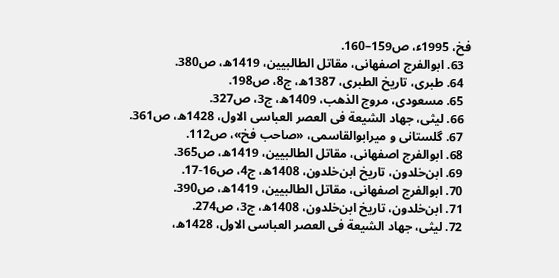فخ، 1995ء، ص159–160.
  63. ابوالفرج اصفهانی، مقاتل الطالبیین، 1419ھ، ص380.
  64. طبری، تاریخ الطبری، 1387ھ، ج8، ص198.
  65. مسعودی، مروج الذهب، 1409ھ، ج3، ص327.
  66. لیثی، جهاد الشیعة فی العصر العباسی الاول، 1428ھ، ص361.
  67. گلستانی و میرابوالقاسمی، «صاحب فخ»، ص112.
  68. ابوالفرج اصفهانی، مقاتل الطالبیین، 1419ھ، ص365.
  69. ابن‌خلدون، تاریخ ابن‌خلدون، 1408ھ، ج4، ص16-17.
  70. ابوالفرج اصفهانی، مقاتل الطالبیین، 1419ھ، ص390.
  71. ابن‌خلدون، تاریخ ابن‌خلدون، 1408ھ، ج3، ص274.
  72. لیثی، جهاد الشیعة فی العصر العباسی الاول، 1428ھ،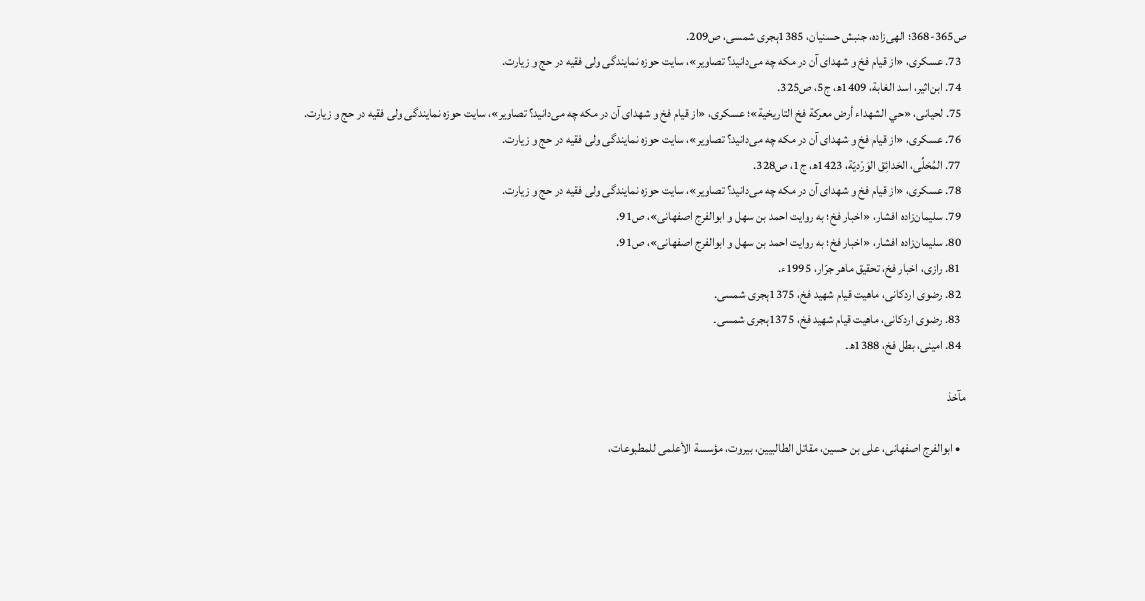ص365-368؛ الهی‌زاده، جنبش حسنیان، 1385ہجری شمسی، ص209.
  73. عسکری، «از قیام فخ و شهدای آن در مکه چه می‌دانید؟ تصاویر»، سایت حوزه نمایندگی ولی فقیه در حج و زیارت.
  74. ابن‌اثیر، اسد الغابة، 1409ھ، ج5، ص325.
  75. لحیانی، «حي الشهداء أرض معركة فخ التاريخية»؛ عسکری، «از قیام فخ و شهدای آن در مکه چه می‌دانید؟ تصاویر»، سایت حوزه نمایندگی ولی فقیه در حج و زیارت.
  76. عسکری، «از قیام فخ و شهدای آن در مکه چه می‌دانید؟ تصاویر»، سایت حوزه نمایندگی ولی فقیه در حج و زیارت.
  77. المُحَلِّی، الحَدائِق الوَرْدیّة، 1423ھ، ج1، ص328.
  78. عسکری، «از قیام فخ و شهدای آن در مکه چه می‌دانید؟ تصاویر»، سایت حوزه نمایندگی ولی فقیه در حج و زیارت.
  79. سلیمان‌زاده افشار، «اخبار فخ؛ به روایت احمد بن سهل و ابوالفرج اصفهانی»، ص91.
  80. سلیمان‌زاده افشار، «اخبار فخ؛ به روایت احمد بن سهل و ابوالفرج اصفهانی»، ص91.
  81. رازی، اخبار فخ، تحقیق ماهر جرّار، 1995ء.
  82. رضوی اردکانی، ماهیت قیام شهید فخ، 1375ہجری شمسی.
  83. رضوی اردکانی، ماهیت قیام شهید فخ، 1375ہجری شمسی۔
  84. امینی، بطل فخ، 1388ھ۔

مآخذ

  • ابوالفرج اصفهانی، علی بن حسین، مقاتل الطالبیین، بیروت، مؤسسة الأعلمی للمطبوعات،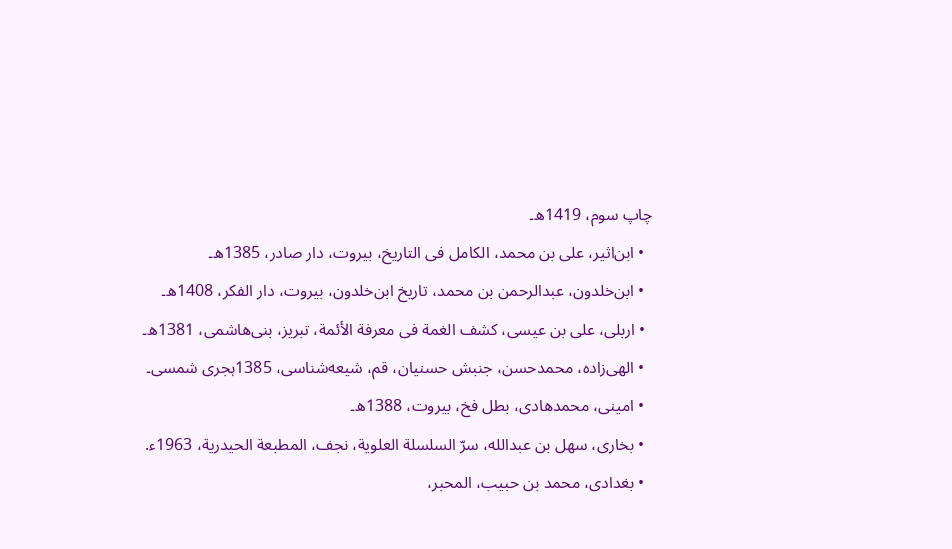چاپ سوم، 1419ھ۔
  • ابن‌اثیر، علی بن محمد، الکامل فی التاریخ، بیروت، دار صادر، 1385ھ۔
  • ابن‌خلدون، عبدالرحمن بن محمد، تاریخ ابن‌خلدون، بیروت، دار الفکر، 1408ھ۔
  • اربلی، علی بن عیسی، کشف الغمة فی معرفة الأئمة، تبریز، بنی‌هاشمی، 1381ھ۔
  • الهی‌زاده، محمدحسن، جنبش حسنیان، قم، شیعه‌شناسی، 1385ہجری شمسی۔
  • امینی، محمدهادی، بطل فخ، بیروت، 1388ھ۔
  • بخاری، سهل بن عبدالله، سرّ السلسلة العلویة، نجف، المطبعة الحیدریة، 1963ء.
  • بغدادی، محمد بن حبیب، المحبر،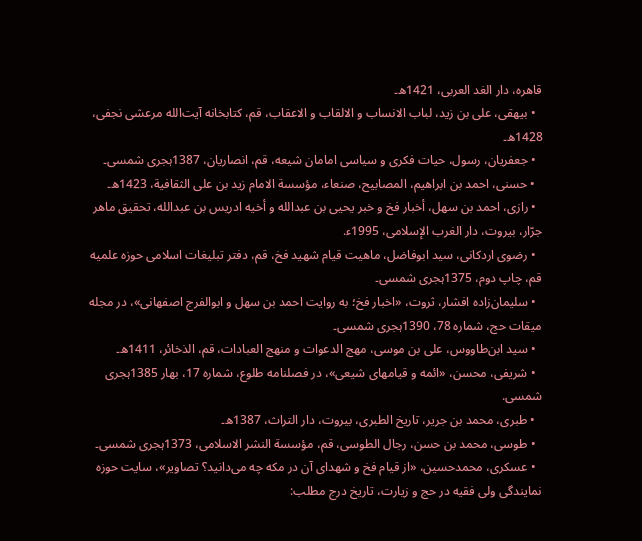قاهره، دار الغد العربی، 1421ھ۔
  • بیهقی، علی بن زید، لباب الانساب و الالقاب و الاعقاب، قم، کتابخانه آیت‌الله مرعشی نجفی، 1428ھ۔
  • جعفریان، رسول، حیات فکری و سیاسی امامان شیعه، قم، انصاریان، 1387ہجری شمسی۔
  • حسنی، احمد بن ابراهیم، المصابیح، صنعاء، مؤسسة الامام زید بن علی الثقافیة، 1423ھ۔
  • رازی، احمد بن سهل، أخبار فخ و خبر یحیی بن عبدالله و أخیه ادریس بن عبدالله، تحقیق ماهر جرّار، بیروت، دار الغرب الإسلامی، 1995ء.
  • رضوی اردکانی، سید ابوفاضل، ماهیت قیام شهید فخ، قم، دفتر تبلیغات اسلامی حوزه علمیه قم، چاپ دوم، 1375ہجری شمسی۔
  • سلیمان‌زاده افشار، ثروت، «اخبار فخ؛ به روایت احمد بن سهل و ابوالفرج اصفهانی»، در مجله میقات حج، شماره 78، 1390ہجری شمسی۔
  • سید ابن‌طاووس، علی بن موسی، مهج الدعوات و منهج العبادات، قم، الذخائر، 1411ھ۔
  • شریفی، محسن، «ائمه و قیامهای شیعی»، در فصلنامه طلوع، شماره 17، بهار 1385ہجری شمسی.
  • طبری، محمد بن جریر، تاریخ الطبری، بیروت، دار التراث، 1387ھ۔
  • طوسی، محمد بن حسن، رجال الطوسی، قم، مؤسسة النشر الاسلامی، 1373ہجری شمسی۔
  • عسکری، محمدحسین، «از قیام فخ و شهدای آن در مکه چه می‌دانید؟ تصاویر»، سایت حوزه نمایندگی ولی فقیه در حج و زیارت، تاریخ درج مطلب: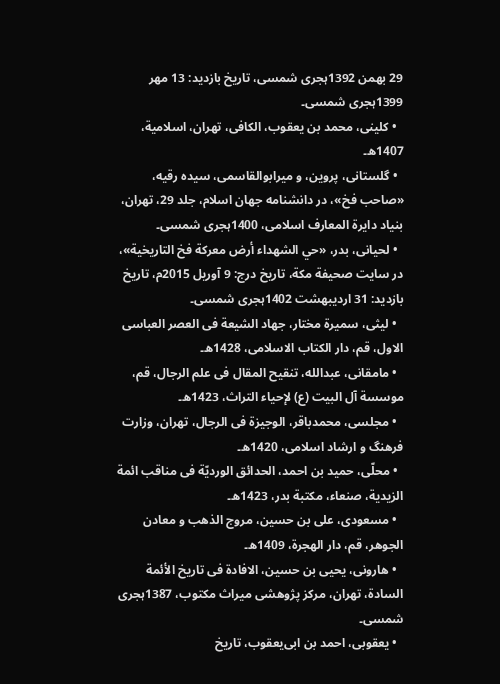29 بهمن 1392ہجری شمسی، تاریخ بازدید: 13 مهر 1399ہجری شمسی۔
  • کلینی، محمد بن یعقوب، الکافی، تهران، اسلامیة، 1407ھ۔
  • گلستانی، پروین، و میرابوالقاسمی، سیده رقیه، «صاحب فخ»، در دانشنامه جهان اسلام، جلد 29، تهران، بنیاد دایرة المعارف اسلامی، 1400ہجری شمسی۔
  • لحیانی،‌ بدر، «حي الشهداء أرض معركة فخ التاريخية»، در سایت صحیفة مکة، تاریخ درج: 9 آوریل 2015م، تاریخ بازدید: 31 اردیبهشت 1402ہجری شمسی۔
  • لیثی، سمیرة مختار، جهاد الشیعة فی العصر العباسی الاول، قم، دار الکتاب الاسلامی، 1428ھ۔
  • مامقانی، عبدالله، تنقیح المقال فی علم الرجال، قم، موسسة آل البیت (ع) لإحیاء التراث، 1423ھ۔
  • مجلسی، محمدباقر، الوجیزة فی الرجال، تهران، وزارت فرهنگ و ارشاد اسلامی، 1420ھ۔
  • محلّی، حمید بن احمد، الحدائق الوردیّة فی مناقب ائمة الزیدیة، صنعاء، مکتبة بدر، 1423ھ۔
  • مسعودی، علی بن حسین، مروج الذهب و معادن الجوهر، قم، دار الهجرة، 1409ھ۔
  • هارونی، یحیی بن حسین، الافادة فی تاریخ الأئمة السادة، تهران، مرکز پژوهشی میراث مکتوب، 1387ہجری شمسی۔
  • یعقوبی، احمد بن ابی‌یعقوب، تاریخ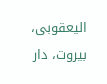الیعقوبی، بیروت، دار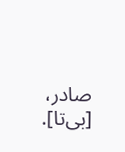صادر، [بی‌تا].